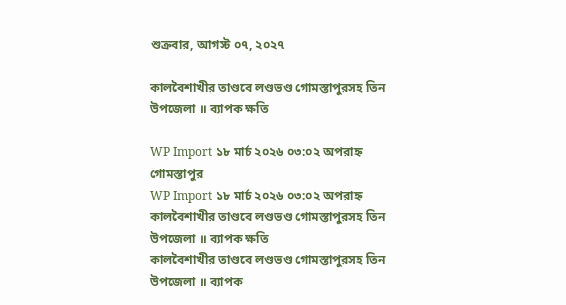শুক্রবার, আগস্ট ০৭, ২০২৭

কালবৈশাখীর তাণ্ডবে লণ্ডভণ্ড গোমস্তাপুরসহ তিন উপজেলা ॥ ব্যাপক ক্ষতি

WP Import ১৮ মার্চ ২০২৬ ০৩:০২ অপরাহ্ন গোমস্তাপুর
WP Import ১৮ মার্চ ২০২৬ ০৩:০২ অপরাহ্ন
কালবৈশাখীর তাণ্ডবে লণ্ডভণ্ড গোমস্তাপুরসহ তিন উপজেলা ॥ ব্যাপক ক্ষতি
কালবৈশাখীর তাণ্ডবে লণ্ডভণ্ড গোমস্তাপুরসহ তিন উপজেলা ॥ ব্যাপক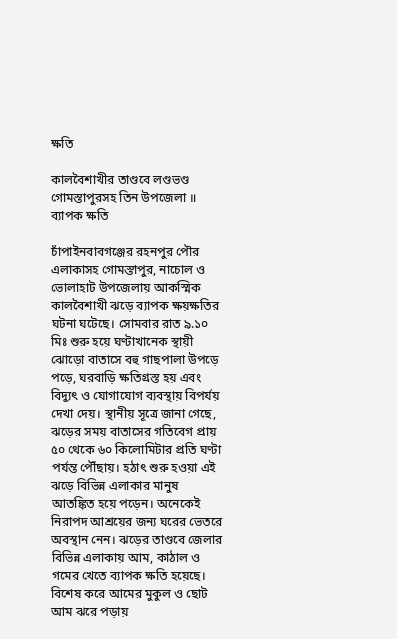ক্ষতি

কালবৈশাখীর তাণ্ডবে লণ্ডভণ্ড গোমস্তাপুরসহ তিন উপজেলা ॥ ব্যাপক ক্ষতি

চাঁপাইনবাবগঞ্জের রহনপুর পৌর এলাকাসহ গোমস্তাপুর, নাচোল ও ভোলাহাট উপজেলায় আকস্মিক কালবৈশাখী ঝড়ে ব্যাপক ক্ষয়ক্ষতির ঘটনা ঘটেছে। সোমবার রাত ৯.১০ মিঃ শুরু হয়ে ঘণ্টাখানেক স্থায়ী ঝোড়ো বাতাসে বহু গাছপালা উপড়ে পড়ে, ঘরবাড়ি ক্ষতিগ্রস্ত হয় এবং বিদ্যুৎ ও যোগাযোগ ব্যবস্থায় বিপর্যয় দেখা দেয়। স্থানীয় সূত্রে জানা গেছে, ঝড়ের সময় বাতাসের গতিবেগ প্রায় ৫০ থেকে ৬০ কিলোমিটার প্রতি ঘণ্টা পর্যন্ত পৌঁছায়। হঠাৎ শুরু হওয়া এই ঝড়ে বিভিন্ন এলাকার মানুষ আতঙ্কিত হয়ে পড়েন। অনেকেই নিরাপদ আশ্রয়ের জন্য ঘরের ভেতরে অবস্থান নেন। ঝড়ের তাণ্ডবে জেলার বিভিন্ন এলাকায় আম, কাঠাল ও গমের খেতে ব্যাপক ক্ষতি হয়েছে। বিশেষ করে আমের মুকুল ও ছোট আম ঝরে পড়ায়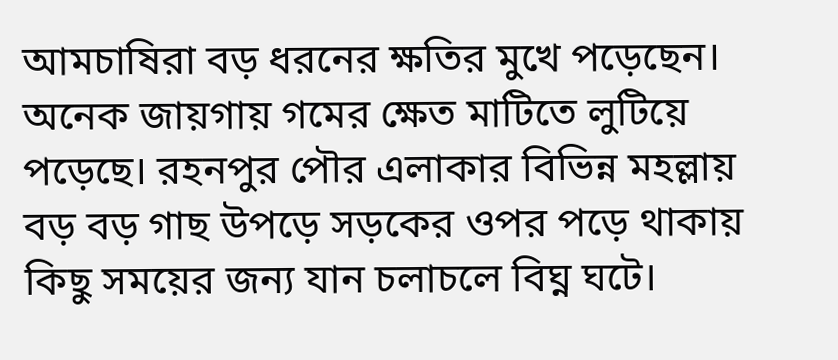আমচাষিরা বড় ধরনের ক্ষতির মুখে পড়েছেন। অনেক জায়গায় গমের ক্ষেত মাটিতে লুটিয়ে পড়েছে। রহনপুর পৌর এলাকার বিভিন্ন মহল্লায় বড় বড় গাছ উপড়ে সড়কের ওপর পড়ে থাকায় কিছু সময়ের জন্য যান চলাচলে বিঘ্ন ঘটে।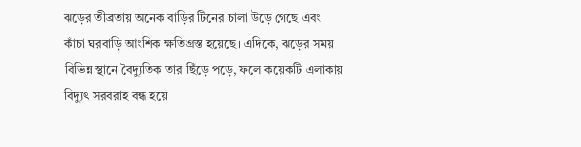ঝড়ের তীব্রতায় অনেক বাড়ির টিনের চালা উড়ে গেছে এবং কাঁচা ঘরবাড়ি আংশিক ক্ষতিগ্রস্ত হয়েছে। এদিকে, ঝড়ের সময় বিভিন্ন স্থানে বৈদ্যুতিক তার ছিঁড়ে পড়ে, ফলে কয়েকটি এলাকায় বিদ্যুৎ সরবরাহ বন্ধ হয়ে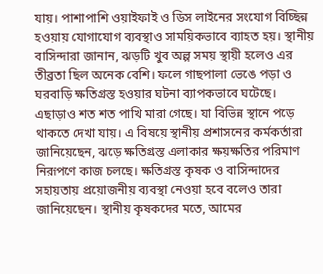যায়। পাশাপাশি ওয়াইফাই ও ডিস লাইনের সংযোগ বিচ্ছিন্ন হওয়ায় যোগাযোগ ব্যবস্থাও সাময়িকভাবে ব্যাহত হয়। স্থানীয় বাসিন্দারা জানান, ঝড়টি খুব অল্প সময় স্থায়ী হলেও এর তীব্রতা ছিল অনেক বেশি। ফলে গাছপালা ভেঙে পড়া ও ঘরবাড়ি ক্ষতিগ্রস্ত হওয়ার ঘটনা ব্যাপকভাবে ঘটেছে। এছাড়াও শত শত পাখি মারা গেছে। যা বিভিন্ন স্থানে পড়ে থাকতে দেখা যায়। এ বিষয়ে স্থানীয় প্রশাসনের কর্মকর্তারা জানিয়েছেন, ঝড়ে ক্ষতিগ্রস্ত এলাকার ক্ষয়ক্ষতির পরিমাণ নিরূপণে কাজ চলছে। ক্ষতিগ্রস্ত কৃষক ও বাসিন্দাদের সহায়তায় প্রয়োজনীয় ব্যবস্থা নেওয়া হবে বলেও তারা জানিয়েছেন। স্থানীয় কৃষকদের মতে, আমের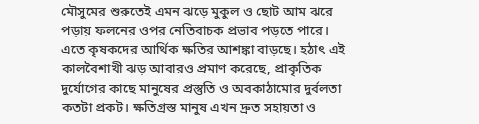মৌসুমের শুরুতেই এমন ঝড়ে মুকুল ও ছোট আম ঝরে পড়ায় ফলনের ওপর নেতিবাচক প্রভাব পড়তে পারে। এতে কৃষকদের আর্থিক ক্ষতির আশঙ্কা বাড়ছে। হঠাৎ এই কালবৈশাখী ঝড় আবারও প্রমাণ করেছে, প্রাকৃতিক দুর্যোগের কাছে মানুষের প্রস্তুতি ও অবকাঠামোর দুর্বলতা কতটা প্রকট। ক্ষতিগ্রস্ত মানুষ এখন দ্রুত সহায়তা ও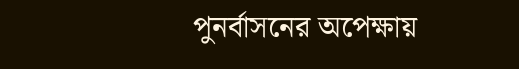পুনর্বাসনের অপেক্ষায়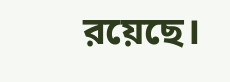রয়েছে।